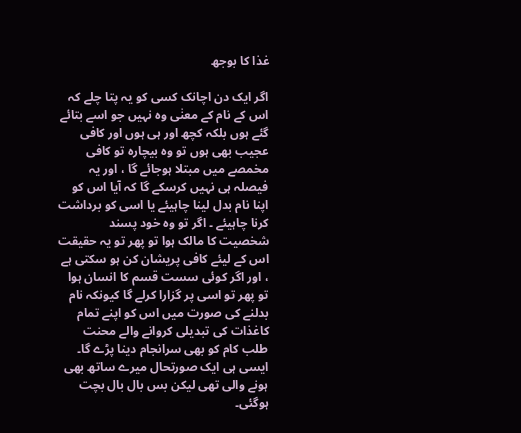غذا کا بوجھ

اگر ایک دن اچانک کسی کو یہ پتا چلے کہ اس کے نام کے معنٰی وہ نہیں جو اسے بتائے گئے ہوں بلکہ کچھ اور ہی ہوں اور کافی عجیب بھی ہوں تو وہ بیچارہ تو کافی مخمصے میں مبتلا ہوجائے گا ، اور یہ فیصلہ ہی نہیں کرسکے گا کہ آیا اس کو اپنا نام بدل لینا چاہیئے یا اسی کو برداشت کرنا چاہیئے ۔ اگر تو وہ خود پسند شخصیت کا مالک ہوا تو پھر تو یہ حقیقت اس کے لیئے کافی پریشان کن ہو سکتی ہے ، اور اگر کوئی سست قسم کا انسان ہوا تو پھر تو اسی پر گزارا کرلے گا کیونکہ نام بدلنے کی صورت میں اس کو اپنے تمام کاغذات کی تبدیلی کروانے والے محنت طلب کام کو بھی سرانجام دینا پڑے گا۔ ایسی ہی ایک صورتحال میرے ساتھ بھی ہونے والی تھی لیکن بس بال بال بچت ہوگئی۔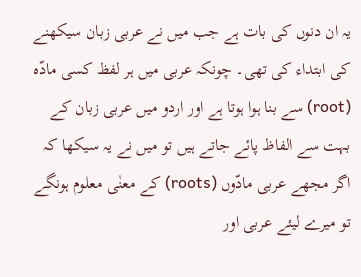یہ ان دنوں کی بات ہے جب میں نے عربی زبان سیکھنے کی ابتداء کی تھی۔ چونکہ عربی میں ہر لفظ کسی مادّہ (root) سے بنا ہوا ہوتا ہے اور اردو میں عربی زبان کے بہت سے الفاظ پائے جاتے ہیں تو میں نے یہ سیکھا کہ اگر مجھے عربی مادّوں (roots) کے معنٰی معلوم ہونگے تو میرے لیئے عربی اور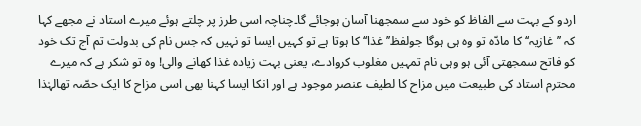اردو کے بہت سے الفاظ کو خود سے سمجھنا آسان ہوجائے گا۔چناچہ اسی طرز پر چلتے ہوئے میرے استاد نے مجھے کہا کہ ’’غازیہ‘‘ کا مادّہ تو وہ ہی ہوگا جولفظ’’ غذا‘‘ کا ہوتا ہے تو کہیں ایسا تو نہیں کہ جس نام کی بدولت تم آج تک خود کو فاتح سمجھتی آئی ہو وہی نام تمہیں مغلوب کروادے، یعنی بہت زیادہ غذا کھانے والی! وہ تو شکر ہے کہ میرے محترم استاد کی طبیعت میں مزاح کا لطیف عنصر موجود ہے اور انکا ایسا کہنا بھی اسی مزاح کا ایک حصّہ تھالہٰذا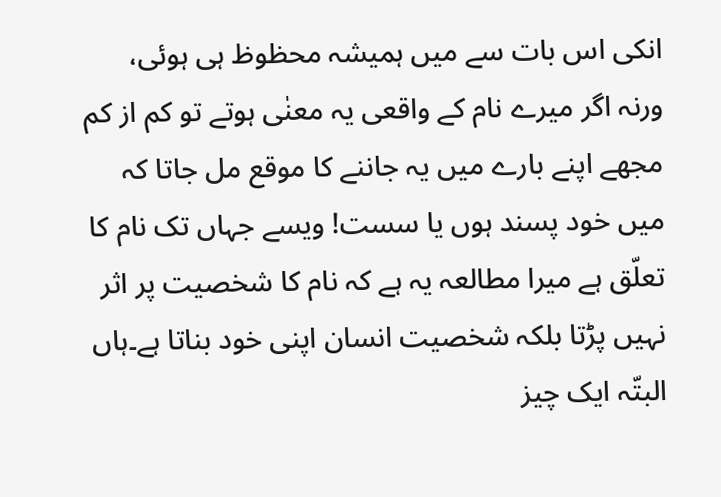انکی اس بات سے میں ہمیشہ محظوظ ہی ہوئی، ورنہ اگر میرے نام کے واقعی یہ معنٰی ہوتے تو کم از کم مجھے اپنے بارے میں یہ جاننے کا موقع مل جاتا کہ میں خود پسند ہوں یا سست! ویسے جہاں تک نام کا تعلّق ہے میرا مطالعہ یہ ہے کہ نام کا شخصیت پر اثر نہیں پڑتا بلکہ شخصیت انسان اپنی خود بناتا ہے۔ہاں البتّہ ایک چیز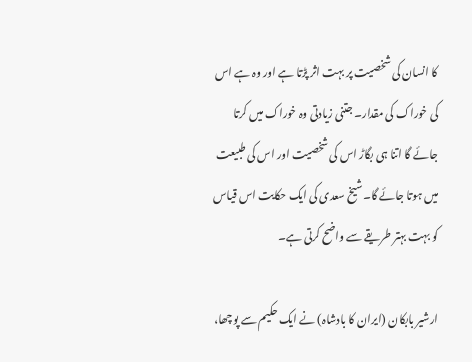کا انسان کی شخصیت پر بہت اثر پڑتا ہے اور وہ ہے اس کی خوراک کی مقدار۔ جتنی زیادتی وہ خوراک میں کرتا جائے گا اتنا ہی بگاڑ اس کی شخصیت اور اس کی طبیعت میں ہوتا جائے گا۔شیخ سعدی کی ایک حکایت اس قیاس کو بہت بہتر طریقے سے واضح کرتی ہے۔

ارشیر بابکان (ایران کا بادشاہ) نے ایک حکیم سے پوچھا،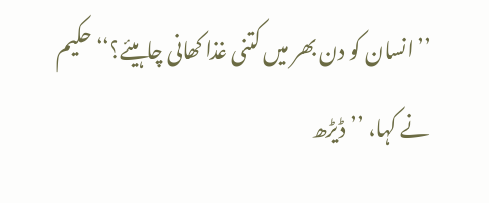’’انسان کو دن بھر میں کتنی غذا کھانی چاہیئے؟‘‘ حکیم نے کہا، ’’ڈیڑھ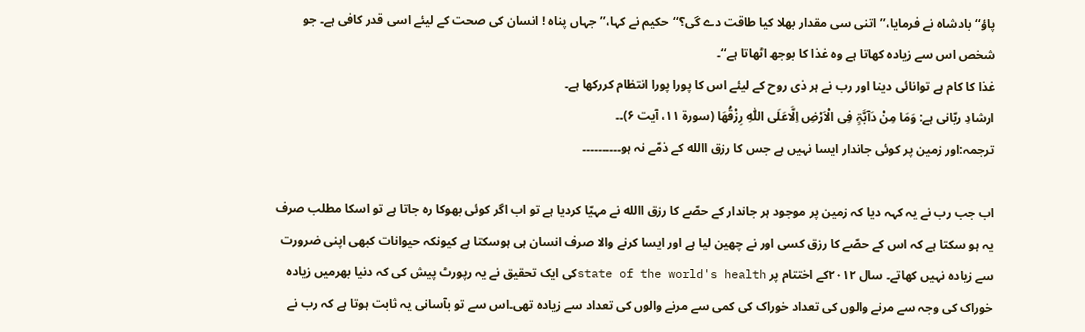پاؤ‘‘بادشاہ نے فرمایا،’’اتنی سی مقدار بھلا کیا طاقت دے گی؟‘‘حکیم نے کہا،’’جہاں پناہ ! انسان کی صحت کے لیئے اسی قدر کافی ہے۔ جو شخص اس سے زیادہ کھاتا ہے وہ غذا کا بوجھ اٹھاتا ہے‘‘۔
غذا کا کام ہے توانائی دینا اور رب نے ہر ذی روح کے لیئے اس کا پورا پورا انتظام کررکھا ہے۔
ارشادِ ربّانی ہے: وَمَا مِنْ دَآبَّۃٍ فِی الْاَرْضِ اِلَّاعَلَی اللّٰہِ رِزْقُھَا (سورۃ ۱۱، آیت ۶)۔۔
ترجمہ:اور زمین پر کوئی جاندار ایسا نہیں ہے جس کا رزق االله کے ذمّے نہ ہو۔۔۔۔۔۔۔۔۔۔

اب جب رب نے یہ کہہ دیا کہ زمین پر موجود ہر جاندار کے حصّے کا رزق االله نے مہیّا کردیا ہے تو اب اگر کوئی بھوکا رہ جاتا ہے تو اسکا مطلب صرف یہ ہو سکتا ہے کہ اس کے حصّے کا رزق کسی اور نے چھین لیا ہے اور ایسا کرنے والا صرف انسان ہی ہوسکتا ہے کیونکہ حیوانات کبھی اپنی ضرورت سے زیادہ نہیں کھاتے۔ سال ۲۰۱۲کے اختتام پر state of the world's healthکی ایک تحقیق نے یہ رپورٹ پیش کی کہ دنیا بھرمیں زیادہ خوراک کی وجہ سے مرنے والوں کی تعداد خوراک کی کمی سے مرنے والوں کی تعداد سے زیادہ تھی۔اس سے تو بآسانی یہ ثابت ہوتا ہے کہ رب نے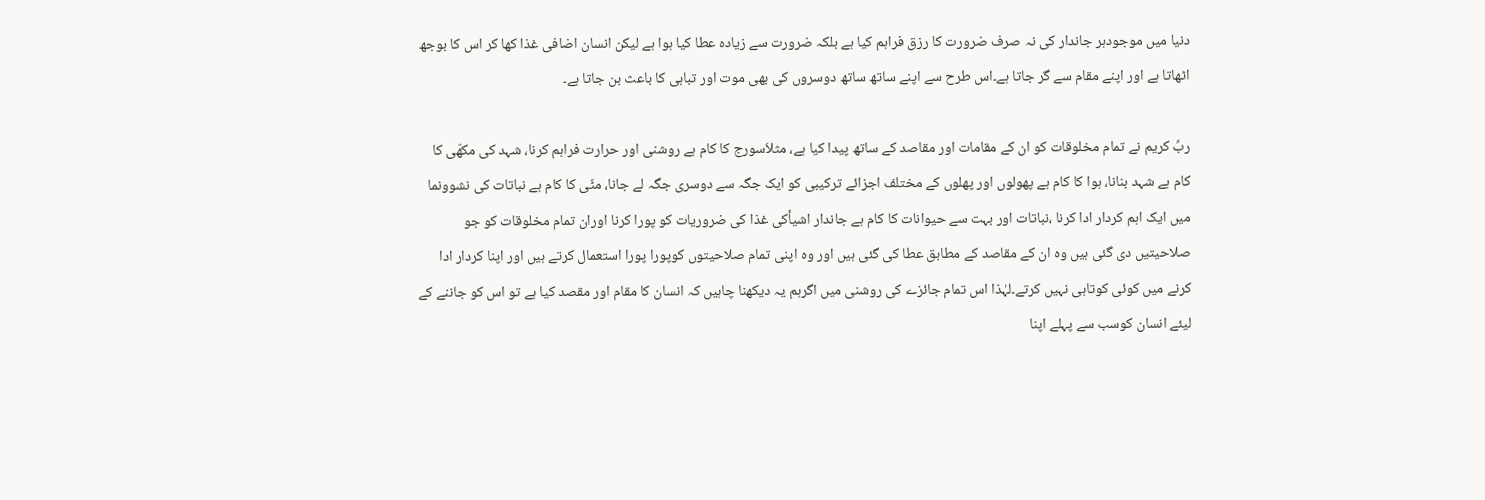دنیا میں موجودہر جاندار کی نہ صرف ضرورت کا رزق فراہم کیا ہے بلکہ ضرورت سے زیادہ عطا کیا ہوا ہے لیکن انسان اضافی غذا کھا کر اس کا بوجھ اٹھاتا ہے اور اپنے مقام سے گر جاتا ہے۔اس طرح سے اپنے ساتھ ساتھ دوسروں کی بھی موت اور تباہی کا باعث بن جاتا ہے۔

ربِّ کریم نے تمام مخلوقات کو ان کے مقامات اور مقاصد کے ساتھ پیدا کیا ہے، مثلاَسورج کا کام ہے روشنی اور حرارت فراہم کرنا، شہد کی مکھّی کا کام ہے شہد بنانا، ہوا کا کام ہے پھولوں اور پھلوں کے مختلف اجزائے ترکیبی کو ایک جگہ سے دوسری جگہ لے جانا، مٹّی کا کام ہے نباتات کی نشوونما میں ایک اہم کردار ادا کرنا ،نباتات اور بہت سے حیوانات کا کام ہے جاندار اشیأکی غذا کی ضروریات کو پورا کرنا اوران تمام مخلوقات کو جو صلاحیتیں دی گئی ہیں وہ ان کے مقاصد کے مطابق عطا کی گئی ہیں اور وہ اپنی تمام صلاحیتوں کوپورا پورا استعمال کرتے ہیں اور اپنا کردار ادا کرنے میں کوئی کوتاہی نہیں کرتے۔لہٰذا اس تمام جائزے کی روشنی میں اگرہم یہ دیکھنا چاہیں کہ انسان کا مقام اور مقصد کیا ہے تو اس کو جاننے کے لیئے انسان کوسب سے پہلے اپنا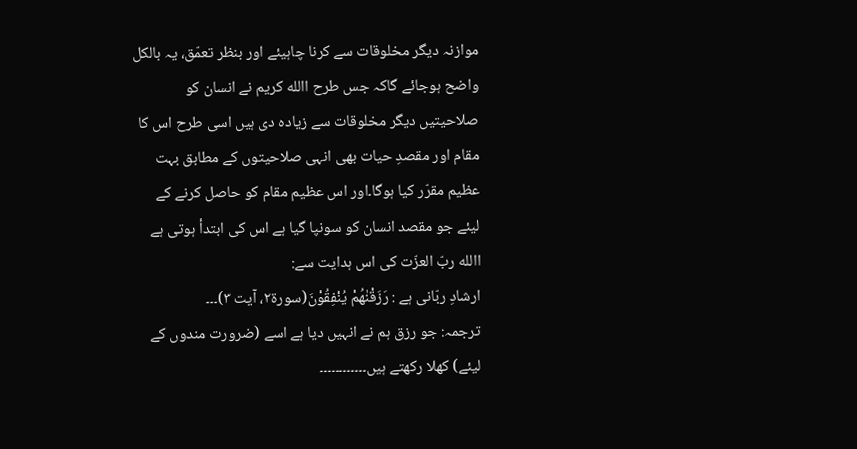موازنہ دیگر مخلوقات سے کرنا چاہیئے اور بنظر تعمّق، یہ بالکل واضح ہوجائے گاکہ جس طرح االله کریم نے انسان کو صلاحیتیں دیگر مخلوقات سے زیادہ دی ہیں اسی طرح اس کا مقام اور مقصدِ حیات بھی انہی صلاحیتوں کے مطابق بہت عظیم مقرّر کیا ہوگا۔اور اس عظیم مقام کو حاصل کرنے کے لیئے جو مقصد انسان کو سونپا گیا ہے اس کی ابتدأ ہوتی ہے االله ربّ العزّت کی اس ہدایت سے:
ارشادِ ربّانی ہے : رَزَقْنٰھُمْ یُنْفِقُوْنَ(سورۃ۲، آیت ۳)۔۔۔
ترجمہ: جو رزق ہم نے انہیں دیا ہے اسے (ضرورت مندوں کے لیئے) کھلا رکھتے ہیں۔۔۔۔۔۔۔۔۔۔۔۔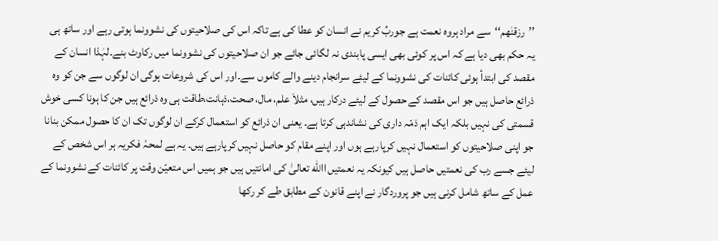’’رزقنٰھم‘‘سے مراد ہروہ نعمت ہے جوربِّ کریم نے انسان کو عطا کی ہے تاکہ اس کی صلاحیتوں کی نشوونما ہوتی رہے اور ساتھ ہی یہ حکم بھی دیا ہے کہ اس پر کوئی بھی ایسی پابندی نہ لگائی جائے جو ان صلاحیتوں کی نشوونما میں رکاوٹ بنے۔لہٰذا انسان کے مقصد کی ابتدأ ہوئی کائنات کی نشوونما کے لیئے سرانجام دینے والے کاموں سے۔اور اس کی شروعات ہوگی ان لوگوں سے جن کو وہ ذرائع حاصل ہیں جو اس مقصد کے حصول کے لیئے درکار ہیں، مثلاَ علم، مال، صحت،ذہانت،طاقت ہی وہ ذرائع ہیں جن کا ہونا کسی خوش قسمتی کی نہیں بلکہ ایک اہم ذمّہ داری کی نشاندہی کرتا ہے۔ یعنی ان ذرائع کو استعمال کرکے ان لوگوں تک ان کا حصول ممکن بنانا جو اپنی صلاحیتوں کو استعمال نہیں کرپارہے ہوں اور اپنے مقام کو حاصل نہیں کرپارہے ہیں۔ یہ ہے لمحہٗ فکریہ ہر اس شخص کے لیئے جسے رب کی نعمتیں حاصل ہیں کیونکہ یہ نعمتیں االله تعالیٰ کی امانتیں ہیں جو ہمیں اس متعیّن وقت پر کائنات کے نشوونما کے عمل کے ساتھ شامل کرنی ہیں جو پروردگار نے اپنے قانون کے مطابق طے کر رکھا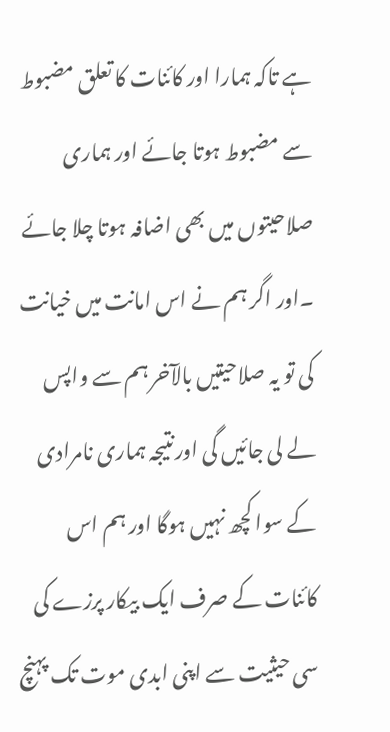ہے تاکہ ہمارا اور کائنات کا تعلق مضبوط سے مضبوط ہوتا جائے اور ہماری صلاحیتوں میں بھی اضافہ ہوتا چلا جائے ۔اور اگر ہم نے اس امانت میں خیانت کی تو یہ صلاحیتیں بالآخر ہم سے واپس لے لی جائیں گی اورنتیجہ ہماری نامرادی کے سوا کچھ نہیں ہوگا اور ہم اس کائنات کے صرف ایک بیکار پرزے کی سی حیثیت سے اپنی ابدی موت تک پہنچ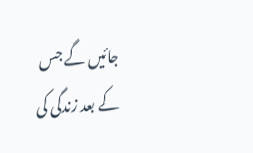جائیں گے جس کے بعد زندگی کی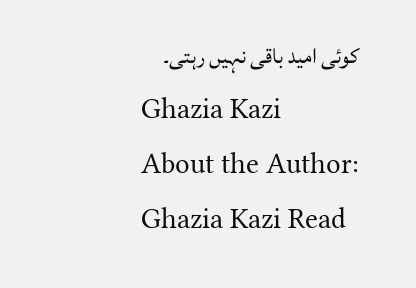کوئی امید باقی نہیں رہتی۔
Ghazia Kazi
About the Author: Ghazia Kazi Read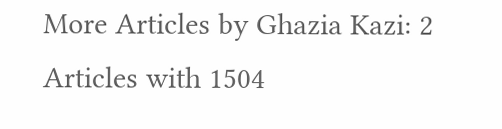More Articles by Ghazia Kazi: 2 Articles with 1504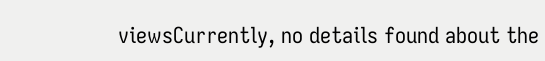viewsCurrently, no details found about the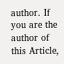author. If you are the author of this Article,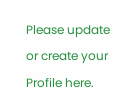Please update or create your Profile here.